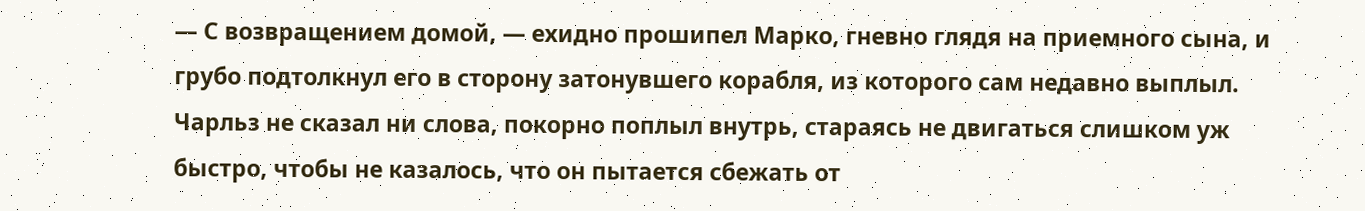— С возвращением домой, — ехидно прошипел Марко, гневно глядя на приемного сына, и грубо подтолкнул его в сторону затонувшего корабля, из которого сам недавно выплыл. Чарльз не сказал ни слова, покорно поплыл внутрь, стараясь не двигаться слишком уж быстро, чтобы не казалось, что он пытается сбежать от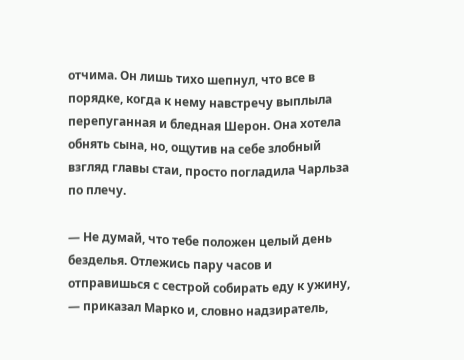отчима. Он лишь тихо шепнул, что все в порядке, когда к нему навстречу выплыла перепуганная и бледная Шерон. Она хотела обнять сына, но, ощутив на себе злобный взгляд главы стаи, просто погладила Чарльза по плечу.

— Не думай, что тебе положен целый день безделья. Отлежись пару часов и отправишься с сестрой собирать еду к ужину, — приказал Марко и, словно надзиратель,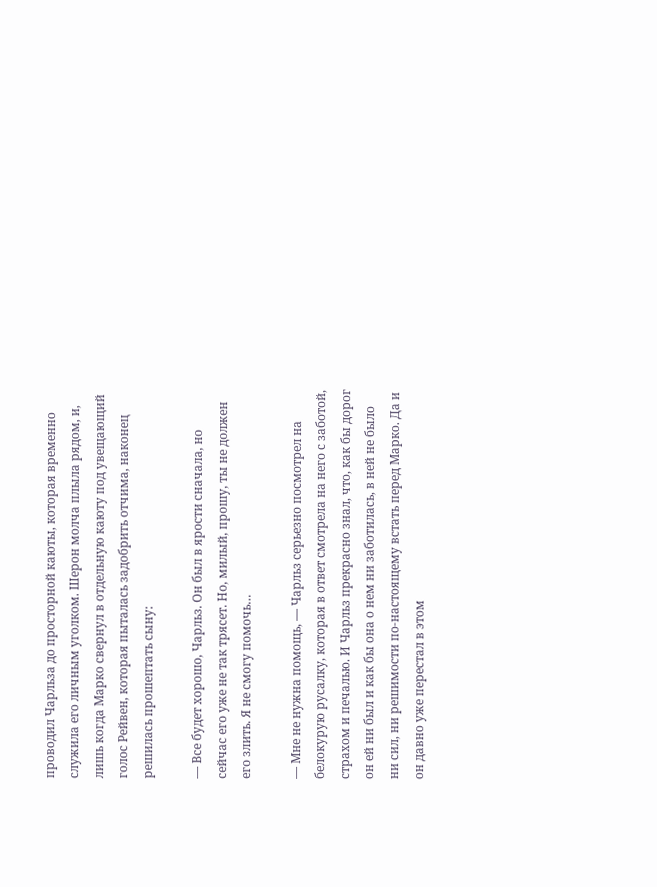проводил Чарльза до просторной каюты, которая временно служила его личным уголком. Шерон молча плыла рядом, и, лишь когда Марко свернул в отдельную каюту под увещающий голос Рейвен, которая пыталась задобрить отчима, наконец решилась прошептать сыну:

— Все будет хорошо, Чарльз. Он был в ярости сначала, но сейчас его уже не так трясет. Но, милый, прошу, ты не должен его злить. Я не смогу помочь…

— Мне не нужна помощь, — Чарльз серьезно посмотрел на белокурую русалку, которая в ответ смотрела на него с заботой, страхом и печалью. И Чарльз прекрасно знал, что, как бы дорог он ей ни был и как бы она о нем ни заботилась, в ней не было ни сил, ни решимости по-настоящему встать перед Марко. Да и он давно уже перестал в этом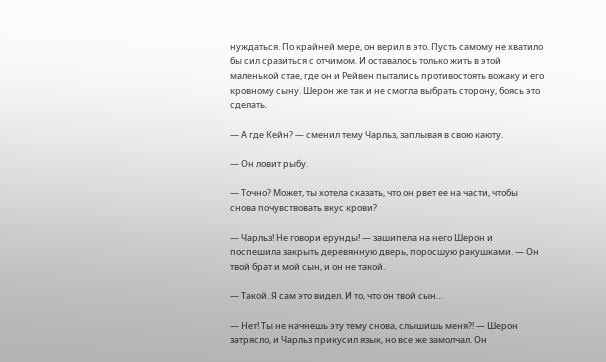нуждаться. По крайней мере, он верил в это. Пусть самому не хватило бы сил сразиться с отчимом. И оставалось только жить в этой маленькой стае, где он и Рейвен пытались противостоять вожаку и его кровному сыну. Шерон же так и не смогла выбрать сторону, боясь это сделать.

— А где Кейн? — сменил тему Чарльз, заплывая в свою каюту.

— Он ловит рыбу.

— Точно? Может, ты хотела сказать, что он рвет ее на части, чтобы снова почувствовать вкус крови?

— Чарльз! Не говори ерунды! — зашипела на него Шерон и поспешила закрыть деревянную дверь, поросшую ракушками. — Он твой брат и мой сын, и он не такой.

— Такой. Я сам это видел. И то, что он твой сын…

— Нет! Ты не начнешь эту тему снова, слышишь меня?! — Шерон затрясло, и Чарльз прикусил язык, но все же замолчал. Он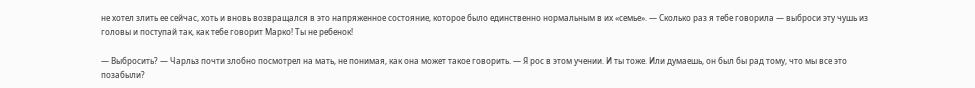не хотел злить ее сейчас, хоть и вновь возвращался в это напряженное состояние, которое было единственно нормальным в их «семье». — Сколько раз я тебе говорила — выброси эту чушь из головы и поступай так, как тебе говорит Марко! Ты не ребенок!

— Выбросить? — Чарльз почти злобно посмотрел на мать, не понимая, как она может такое говорить. — Я рос в этом учении. И ты тоже. Или думаешь, он был бы рад тому, что мы все это позабыли?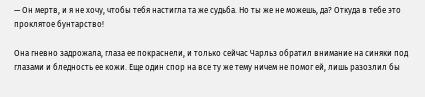— Он мертв, и я не хочу, чтобы тебя настигла та же судьба. Но ты же не можешь, да? Откуда в тебе это проклятое бунтарство!

Она гневно задрожала, глаза ее покраснели, и только сейчас Чарльз обратил внимание на синяки под глазами и бледность ее кожи. Еще один спор на все ту же тему ничем не помог ей, лишь разозлил бы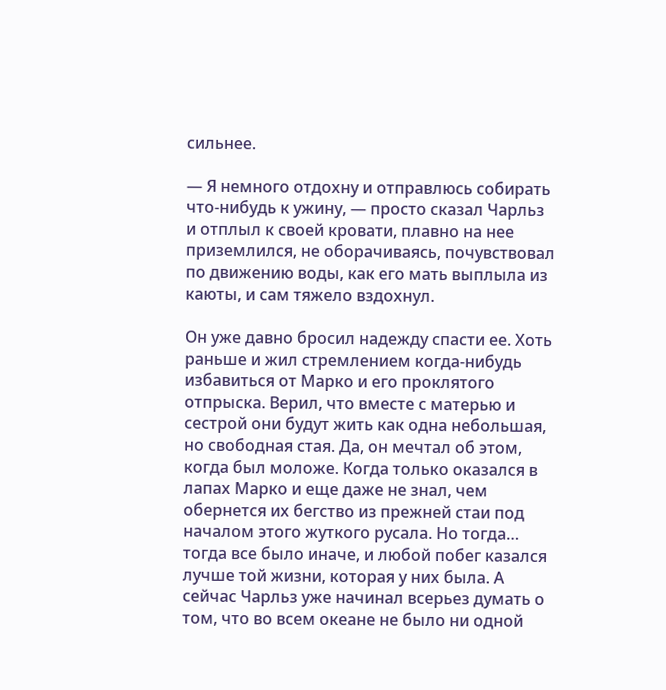сильнее.

— Я немного отдохну и отправлюсь собирать что-нибудь к ужину, — просто сказал Чарльз и отплыл к своей кровати, плавно на нее приземлился, не оборачиваясь, почувствовал по движению воды, как его мать выплыла из каюты, и сам тяжело вздохнул.

Он уже давно бросил надежду спасти ее. Хоть раньше и жил стремлением когда-нибудь избавиться от Марко и его проклятого отпрыска. Верил, что вместе с матерью и сестрой они будут жить как одна небольшая, но свободная стая. Да, он мечтал об этом, когда был моложе. Когда только оказался в лапах Марко и еще даже не знал, чем обернется их бегство из прежней стаи под началом этого жуткого русала. Но тогда… тогда все было иначе, и любой побег казался лучше той жизни, которая у них была. А сейчас Чарльз уже начинал всерьез думать о том, что во всем океане не было ни одной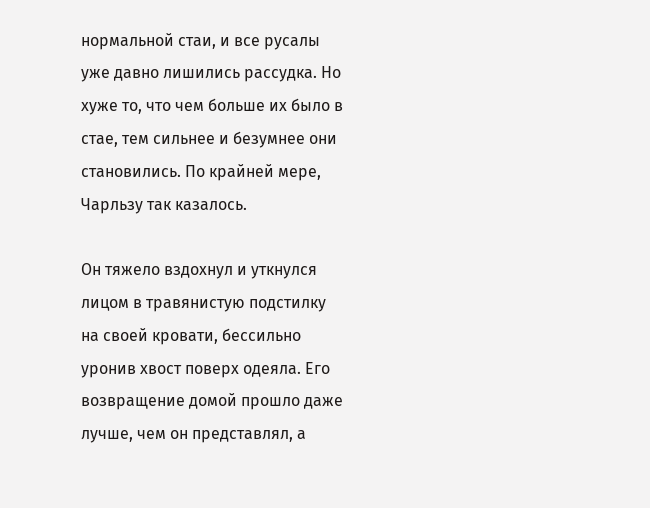нормальной стаи, и все русалы уже давно лишились рассудка. Но хуже то, что чем больше их было в стае, тем сильнее и безумнее они становились. По крайней мере, Чарльзу так казалось.

Он тяжело вздохнул и уткнулся лицом в травянистую подстилку на своей кровати, бессильно уронив хвост поверх одеяла. Его возвращение домой прошло даже лучше, чем он представлял, а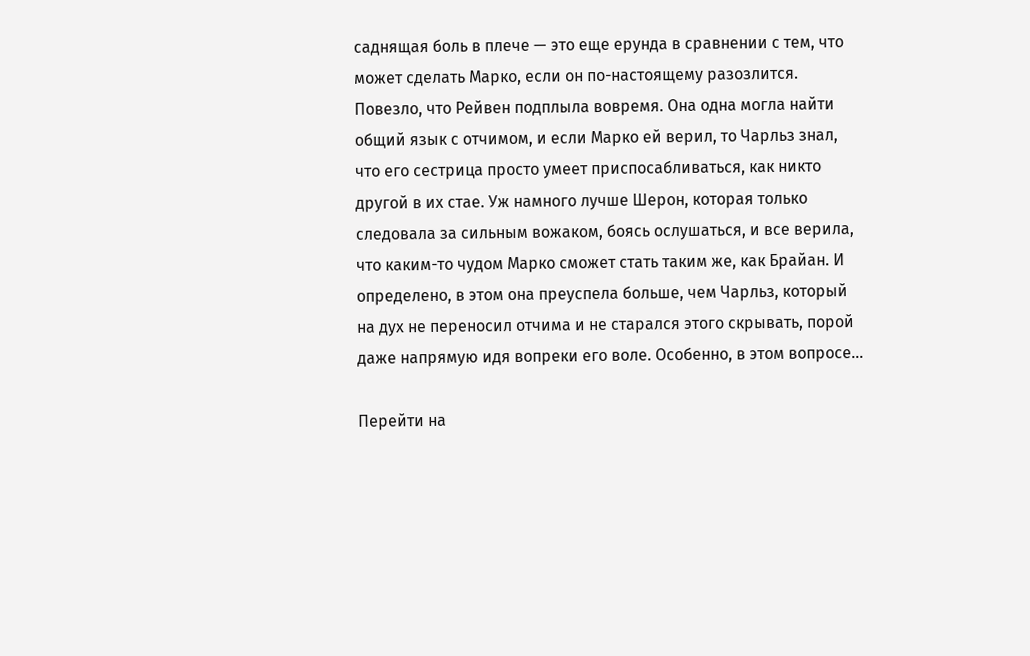саднящая боль в плече — это еще ерунда в сравнении с тем, что может сделать Марко, если он по-настоящему разозлится. Повезло, что Рейвен подплыла вовремя. Она одна могла найти общий язык с отчимом, и если Марко ей верил, то Чарльз знал, что его сестрица просто умеет приспосабливаться, как никто другой в их стае. Уж намного лучше Шерон, которая только следовала за сильным вожаком, боясь ослушаться, и все верила, что каким-то чудом Марко сможет стать таким же, как Брайан. И определено, в этом она преуспела больше, чем Чарльз, который на дух не переносил отчима и не старался этого скрывать, порой даже напрямую идя вопреки его воле. Особенно, в этом вопросе…

Перейти на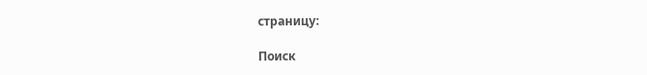страницу:

Поиск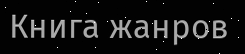Книга жанров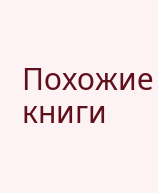Похожие книги